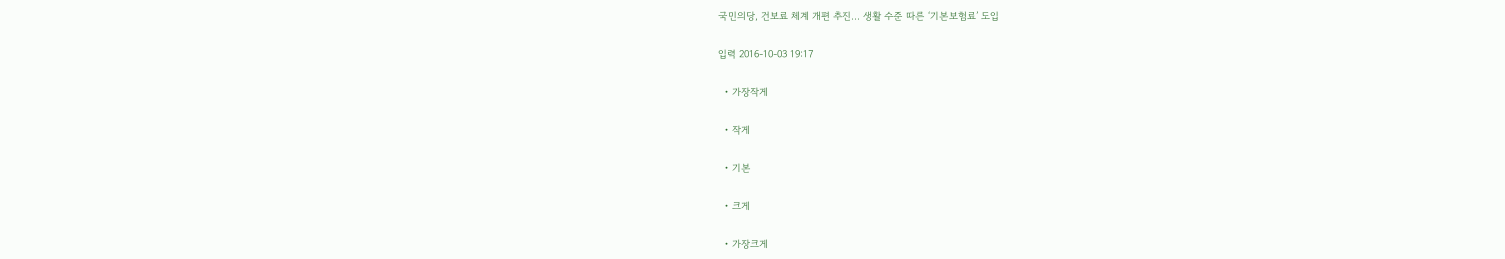국민의당, 건보료 체계 개편 추진… 생활 수준 따른 ‘기본보험료’ 도입

입력 2016-10-03 19:17

  • 가장작게

  • 작게

  • 기본

  • 크게

  • 가장크게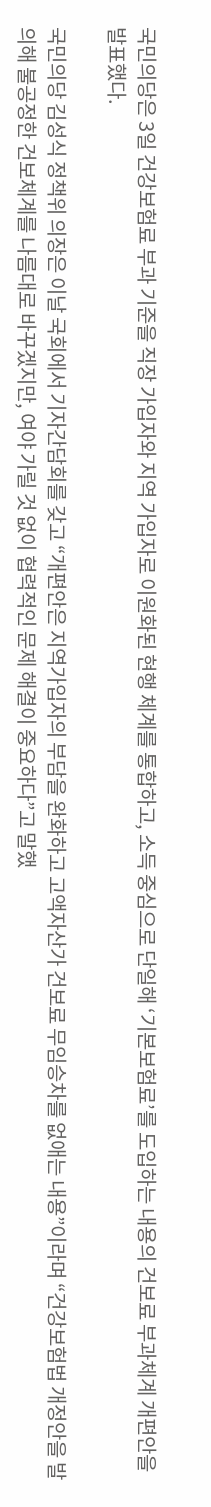국민의당은 3일 건강보험료 부과 기준을 직장 가입자와 지역 가입자로 이원화된 현행 체계를 통합하고, 소득 중심으로 단일해 ‘기본보험료’를 도입하는 내용의 건보료 부과체계 개편안을 발표했다.

국민의당 김성식 정책위 의장은 이날 국회에서 기자간담회를 갖고 “개편안은 지역가입자의 부담을 완화하고 고액자산가 건보료 무임승차를 없애는 내용”이라며 “건강보험법 개정안을 발의해 불공정한 건보체계를 나름대로 바꾸겠지만, 여야 가릴 것 없이 협력적인 문제 해결이 중요하다”고 말했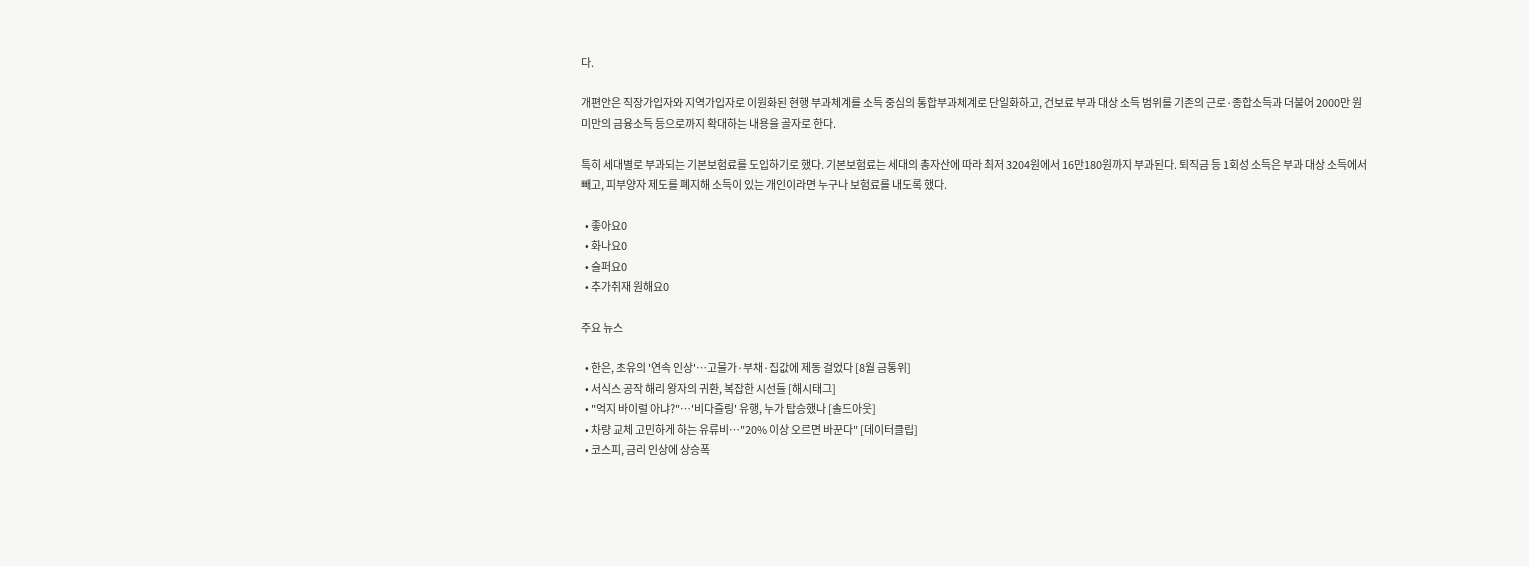다.

개편안은 직장가입자와 지역가입자로 이원화된 현행 부과체계를 소득 중심의 통합부과체계로 단일화하고, 건보료 부과 대상 소득 범위를 기존의 근로·종합소득과 더불어 2000만 원 미만의 금융소득 등으로까지 확대하는 내용을 골자로 한다.

특히 세대별로 부과되는 기본보험료를 도입하기로 했다. 기본보험료는 세대의 총자산에 따라 최저 3204원에서 16만180원까지 부과된다. 퇴직금 등 1회성 소득은 부과 대상 소득에서 빼고, 피부양자 제도를 폐지해 소득이 있는 개인이라면 누구나 보험료를 내도록 했다.

  • 좋아요0
  • 화나요0
  • 슬퍼요0
  • 추가취재 원해요0

주요 뉴스

  • 한은, 초유의 '연속 인상'⋯고물가·부채·집값에 제동 걸었다 [8월 금통위]
  • 서식스 공작 해리 왕자의 귀환, 복잡한 시선들 [해시태그]
  • "억지 바이럴 아냐?"⋯'비다즐링' 유행, 누가 탑승했나 [솔드아웃]
  • 차량 교체 고민하게 하는 유류비…"20% 이상 오르면 바꾼다" [데이터클립]
  • 코스피, 금리 인상에 상승폭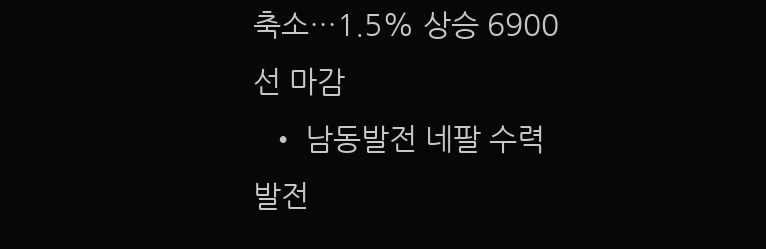축소…1.5% 상승 6900선 마감
  • 남동발전 네팔 수력발전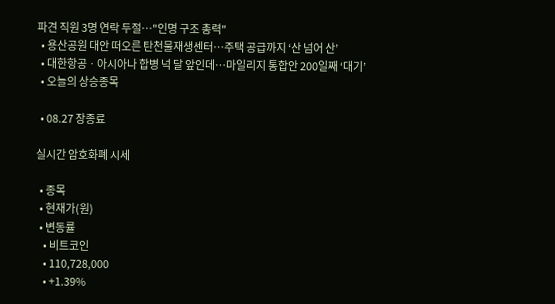파견 직원 3명 연락 두절⋯"인명 구조 총력"
  • 용산공원 대안 떠오른 탄천물재생센터⋯주택 공급까지 ‘산 넘어 산’
  • 대한항공ㆍ아시아나 합병 넉 달 앞인데⋯마일리지 통합안 200일째 ‘대기’
  • 오늘의 상승종목

  • 08.27 장종료

실시간 암호화폐 시세

  • 종목
  • 현재가(원)
  • 변동률
    • 비트코인
    • 110,728,000
    • +1.39%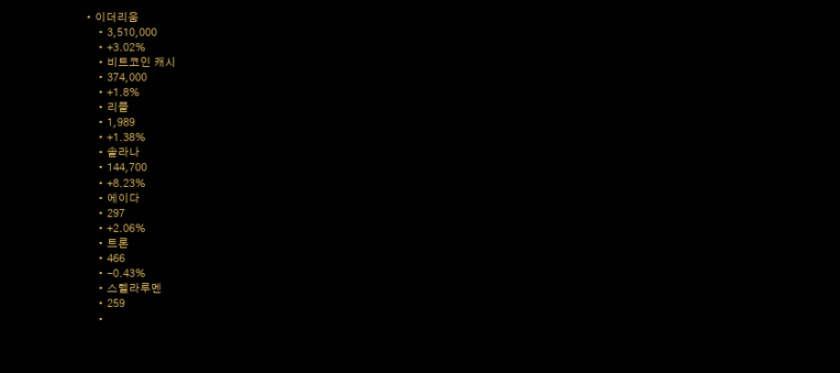• 이더리움
    • 3,510,000
    • +3.02%
    • 비트코인 캐시
    • 374,000
    • +1.8%
    • 리플
    • 1,989
    • +1.38%
    • 솔라나
    • 144,700
    • +8.23%
    • 에이다
    • 297
    • +2.06%
    • 트론
    • 466
    • -0.43%
    • 스텔라루멘
    • 259
    •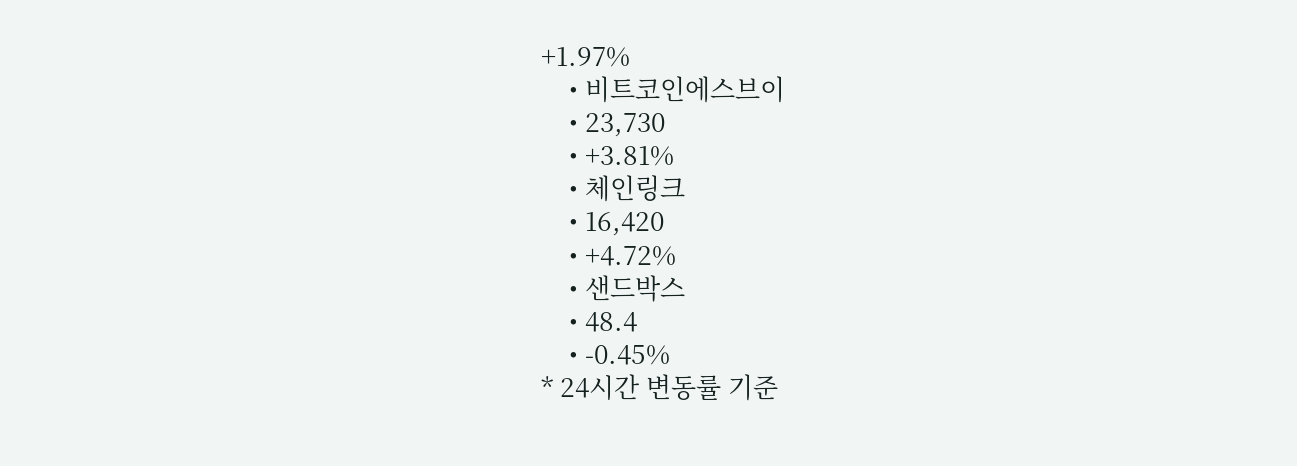+1.97%
    • 비트코인에스브이
    • 23,730
    • +3.81%
    • 체인링크
    • 16,420
    • +4.72%
    • 샌드박스
    • 48.4
    • -0.45%
* 24시간 변동률 기준